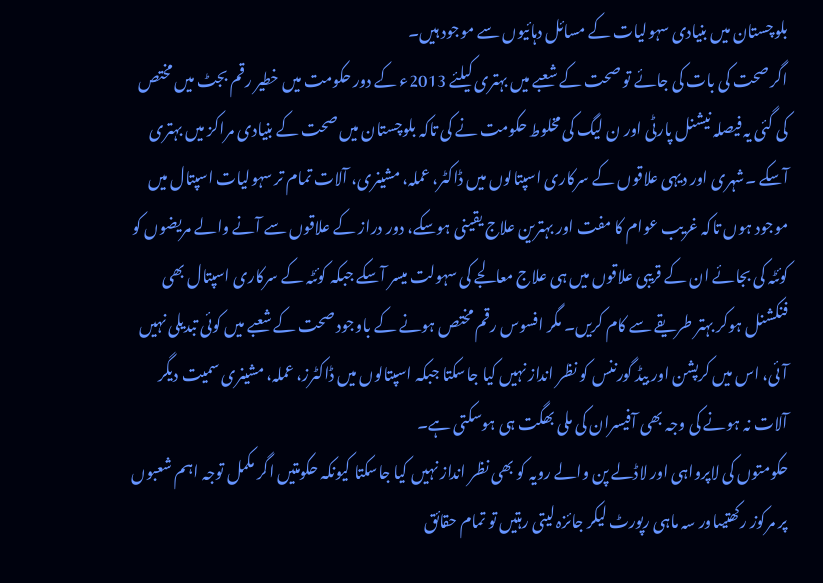بلوچستان میں بنیادی سہولیات کے مسائل دہائیوں سے موجود ہیں۔
اگر صحت کی بات کی جائے تو صحت کے شعبے میں بہتری کیلئے 2013ء کے دور حکومت میں خطیر رقم بجٹ میں مختص کی گئی یہ فیصلہ نیشنل پارٹی اور ن لیگ کی مخلوط حکومت نے کی تاکہ بلوچستان میں صحت کے بنیادی مراکز میں بہتری آسکے ۔شہری اور دیہی علاقوں کے سرکاری اسپتالوں میں ڈاکٹر، عملہ، مشینری، آلات تمام تر سہولیات اسپتال میں موجود ہوں تاکہ غریب عوام کا مفت اور بہترین علاج یقینی ہوسکے، دور دراز کے علاقوں سے آنے والے مریضوں کو کوئٹہ کی بجائے ان کے قریبی علاقوں میں ہی علاج معالجے کی سہولت میسر آسکے جبکہ کوئٹہ کے سرکاری اسپتال بھی فنکشنل ہوکر بہتر طریقے سے کام کریں۔ مگر افسوس رقم مختص ہونے کے باوجود صحت کے شعبے میں کوئی تبدیلی نہیں آئی، اس میں کرپشن اور بیڈ گورننس کو نظر انداز نہیں کیا جاسکتا جبکہ اسپتالوں میں ڈاکٹرز، عملہ، مشینری سمیت دیگر آلات نہ ہونے کی وجہ بھی آفیسران کی ملی بھگت ہی ہوسکتی ہے۔
حکومتوں کی لاپرواہی اور لاڈلے پن والے رویہ کو بھی نظر انداز نہیں کیا جاسکتا کیونکہ حکومتیں اگر مکمل توجہ اہم شعبوں پر مرکوز رکھتیںاور سہ ماہی رپورٹ لیکر جائزہ لیتی رہتیں تو تمام حقائق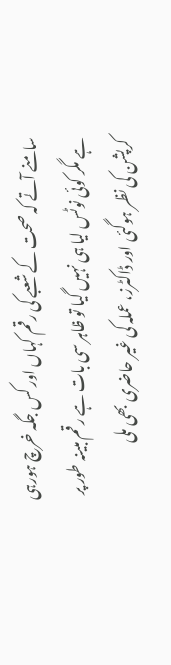سامنے آتے کہ صحت کے شعبے کی رقم کہاں اور کس جگہ خرچ ہورہی ہے مگر کوئی نوٹس لیا ہی نہیں گیا تو ظاہر سی بات ہے رقم مبینہ طور پر کرپشن کی نظر ہوگئی اور ڈاکٹرز، عملہ کی غیر حاضری بھی ملی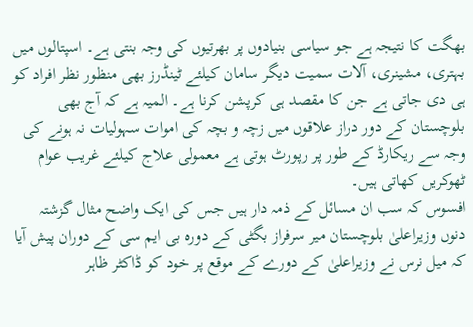بھگت کا نتیجہ ہے جو سیاسی بنیادوں پر بھرتیوں کی وجہ بنتی ہے۔ اسپتالوں میں بہتری، مشینری، آلات سمیت دیگر سامان کیلئے ٹینڈرز بھی منظور نظر افراد کو ہی دی جاتی ہے جن کا مقصد ہی کرپشن کرنا ہے۔ المیہ ہے کہ آج بھی بلوچستان کے دور دراز علاقوں میں زچہ و بچہ کی اموات سہولیات نہ ہونے کی وجہ سے ریکارڈ کے طور پر رپورٹ ہوتی ہے معمولی علاج کیلئے غریب عوام ٹھوکریں کھاتی ہیں۔
افسوس کہ سب ان مسائل کے ذمہ دار ہیں جس کی ایک واضح مثال گزشتہ دنوں وزیراعلیٰ بلوچستان میر سرفراز بگٹی کے دورہ بی ایم سی کے دوران پیش آیا کہ میل نرس نے وزیراعلیٰ کے دورے کے موقع پر خود کو ڈاکٹر ظاہر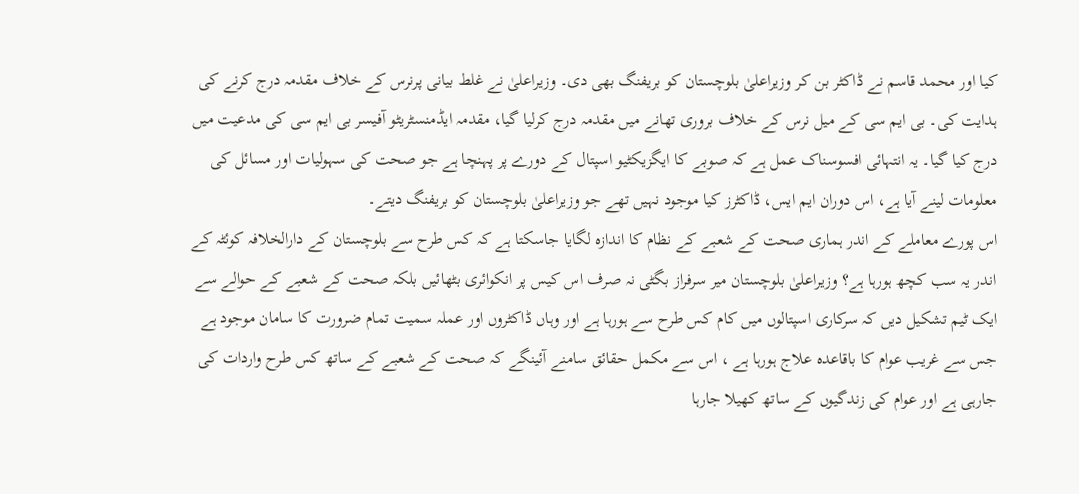کیا اور محمد قاسم نے ڈاکٹر بن کر وزیراعلیٰ بلوچستان کو بریفنگ بھی دی۔ وزیراعلیٰ نے غلط بیانی پرنرس کے خلاف مقدمہ درج کرنے کی ہدایت کی۔ بی ایم سی کے میل نرس کے خلاف بروری تھانے میں مقدمہ درج کرلیا گیا، مقدمہ ایڈمنسٹریٹو آفیسر بی ایم سی کی مدعیت میں درج کیا گیا۔ یہ انتہائی افسوسناک عمل ہے کہ صوبے کا ایگزیکٹیو اسپتال کے دورے پر پہنچا ہے جو صحت کی سہولیات اور مسائل کی معلومات لینے آیا ہے، اس دوران ایم ایس، ڈاکٹرز کیا موجود نہیں تھے جو وزیراعلیٰ بلوچستان کو بریفنگ دیتے۔
اس پورے معاملے کے اندر ہماری صحت کے شعبے کے نظام کا اندازہ لگایا جاسکتا ہے کہ کس طرح سے بلوچستان کے دارالخلافہ کوئٹہ کے اندر یہ سب کچھ ہورہا ہے؟ وزیراعلیٰ بلوچستان میر سرفراز بگٹی نہ صرف اس کیس پر انکوائری بٹھائیں بلکہ صحت کے شعبے کے حوالے سے ایک ٹیم تشکیل دیں کہ سرکاری اسپتالوں میں کام کس طرح سے ہورہا ہے اور وہاں ڈاکٹروں اور عملہ سمیت تمام ضرورت کا سامان موجود ہے جس سے غریب عوام کا باقاعدہ علاج ہورہا ہے ، اس سے مکمل حقائق سامنے آئینگے کہ صحت کے شعبے کے ساتھ کس طرح واردات کی جارہی ہے اور عوام کی زندگیوں کے ساتھ کھیلا جارہا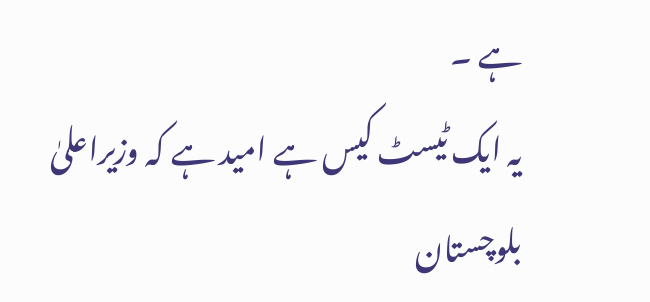ہے ۔
یہ ایک ٹیسٹ کیس ہے امید ہے کہ وزیراعلیٰ بلوچستان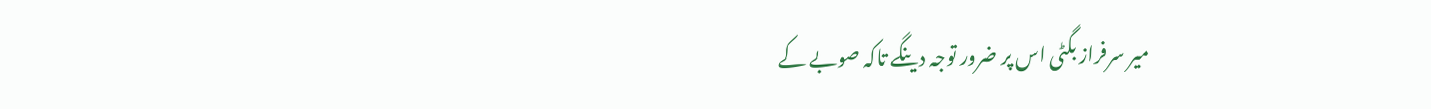میر سرفراز بگٹی اس پر ضرور توجہ دینگے تاکہ صوبے کے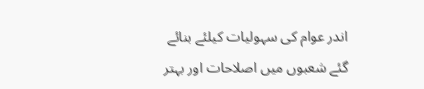اندر عوام کی سہولیات کیلئے بنائے گئے شعبوں میں اصلاحات اور بہتر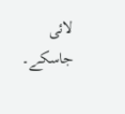لائی جاسکے۔